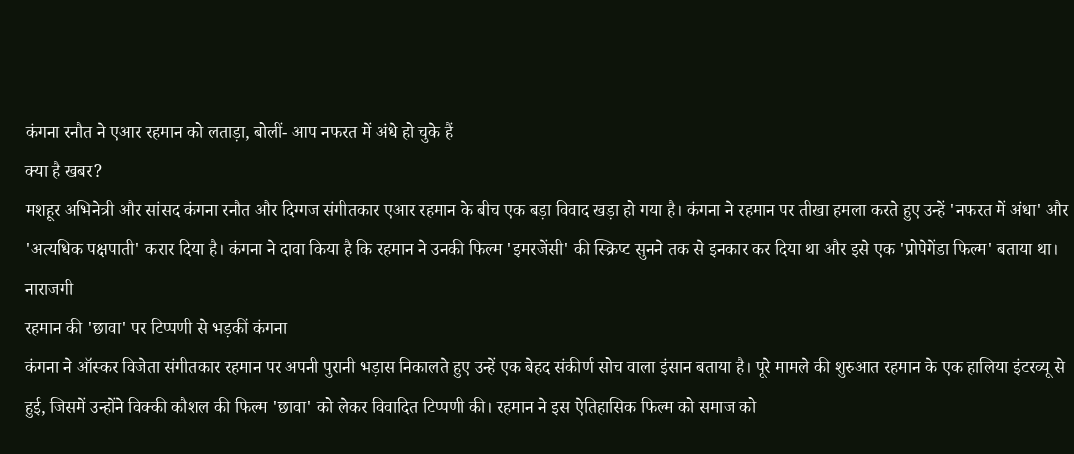कंगना रनौत ने एआर रहमान को लताड़ा, बोलीं- आप नफरत में अंधे हो चुके हैं
क्या है खबर?
मशहूर अभिनेत्री और सांसद कंगना रनौत और दिग्गज संगीतकार एआर रहमान के बीच एक बड़ा विवाद खड़ा हो गया है। कंगना ने रहमान पर तीखा हमला करते हुए उन्हें 'नफरत में अंधा' और 'अत्यधिक पक्षपाती' करार दिया है। कंगना ने दावा किया है कि रहमान ने उनकी फिल्म 'इमरजेंसी' की स्क्रिप्ट सुनने तक से इनकार कर दिया था और इसे एक 'प्रोपेगेंडा फिल्म' बताया था।
नाराजगी
रहमान की 'छावा' पर टिप्पणी से भड़कीं कंगना
कंगना ने ऑस्कर विजेता संगीतकार रहमान पर अपनी पुरानी भड़ास निकालते हुए उन्हें एक बेहद संकीर्ण सोच वाला इंसान बताया है। पूरे मामले की शुरुआत रहमान के एक हालिया इंटरव्यू से हुई, जिसमें उन्होंने विक्की कौशल की फिल्म 'छावा' को लेकर विवादित टिप्पणी की। रहमान ने इस ऐतिहासिक फिल्म को समाज को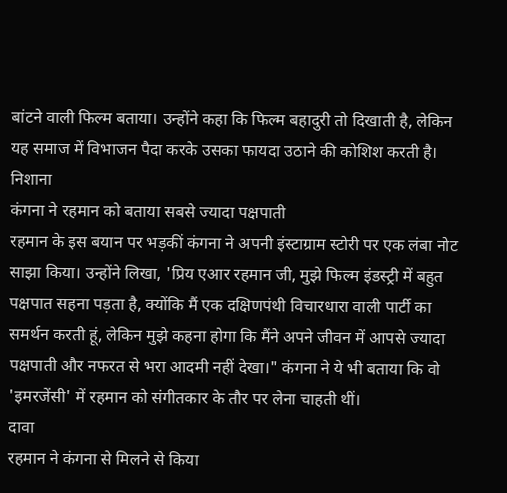बांटने वाली फिल्म बताया। उन्होंने कहा कि फिल्म बहादुरी तो दिखाती है, लेकिन यह समाज में विभाजन पैदा करके उसका फायदा उठाने की कोशिश करती है।
निशाना
कंगना ने रहमान को बताया सबसे ज्यादा पक्षपाती
रहमान के इस बयान पर भड़कीं कंगना ने अपनी इंस्टाग्राम स्टोरी पर एक लंबा नोट साझा किया। उन्होंने लिखा, 'प्रिय एआर रहमान जी, मुझे फिल्म इंडस्ट्री में बहुत पक्षपात सहना पड़ता है, क्योंकि मैं एक दक्षिणपंथी विचारधारा वाली पार्टी का समर्थन करती हूं, लेकिन मुझे कहना होगा कि मैंने अपने जीवन में आपसे ज्यादा पक्षपाती और नफरत से भरा आदमी नहीं देखा।" कंगना ने ये भी बताया कि वो 'इमरजेंसी' में रहमान को संगीतकार के तौर पर लेना चाहती थीं।
दावा
रहमान ने कंगना से मिलने से किया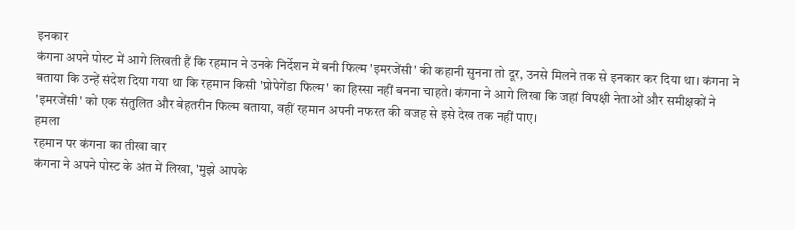इनकार
कंगना अपने पोस्ट में आगे लिखती हैं कि रहमान ने उनके निर्देशन में बनी फिल्म 'इमरजेंसी' की कहानी सुनना तो दूर, उनसे मिलने तक से इनकार कर दिया था। कंगना ने बताया कि उन्हें संदेश दिया गया था कि रहमान किसी 'प्रोपेगेंडा फिल्म' का हिस्सा नहीं बनना चाहते। कंगना ने आगे लिखा कि जहां विपक्षी नेताओं और समीक्षकों ने 'इमरजेंसी' को एक संतुलित और बेहतरीन फिल्म बताया, वहीं रहमान अपनी नफरत की वजह से इसे देख तक नहीं पाए।
हमला
रहमान पर कंगना का तीखा वार
कंगना ने अपने पोस्ट के अंत में लिखा, 'मुझे आपके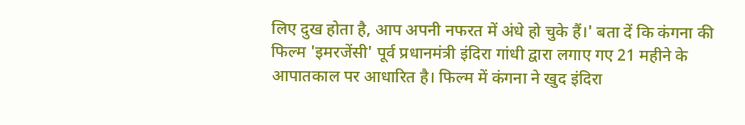लिए दुख होता है, आप अपनी नफरत में अंधे हो चुके हैं।' बता दें कि कंगना की फिल्म 'इमरजेंसी' पूर्व प्रधानमंत्री इंदिरा गांधी द्वारा लगाए गए 21 महीने के आपातकाल पर आधारित है। फिल्म में कंगना ने खुद इंदिरा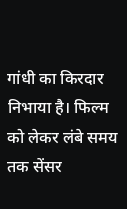गांधी का किरदार निभाया है। फिल्म को लेकर लंबे समय तक सेंसर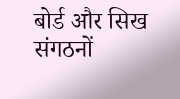बोर्ड और सिख संगठनों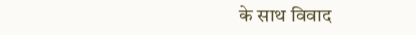के साथ विवाद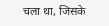चला था, जिसके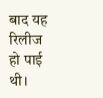बाद यह रिलीज हो पाई थी।